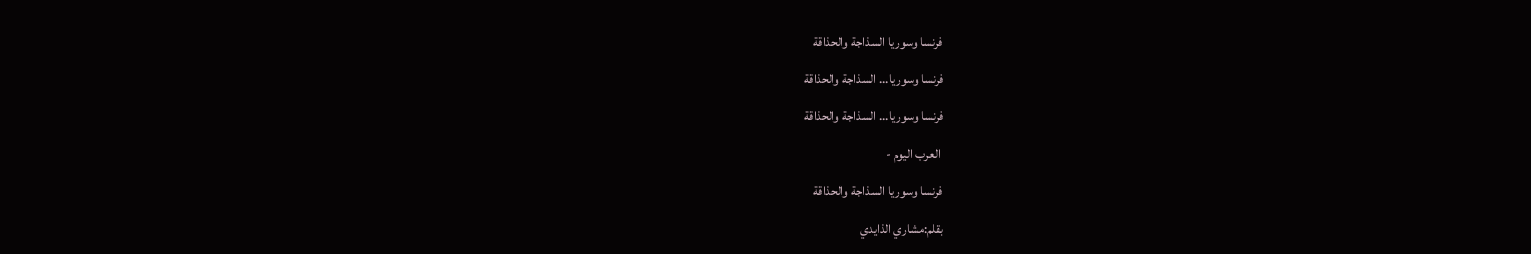فرنسا وسوريا السذاجة والحذاقة

فرنسا وسوريا... السذاجة والحذاقة

فرنسا وسوريا... السذاجة والحذاقة

 العرب اليوم -

فرنسا وسوريا السذاجة والحذاقة

بقلم:مشاري الذايدي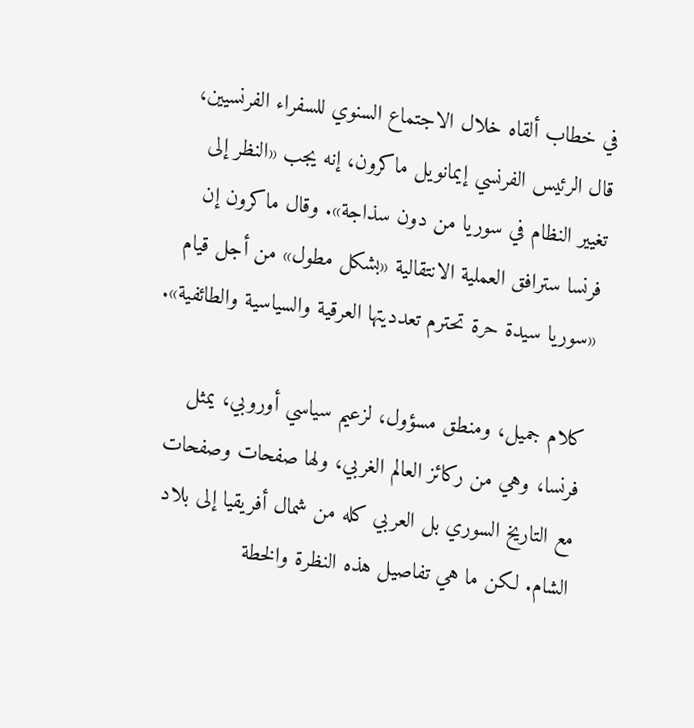في خطاب ألقاه خلال الاجتماع السنوي للسفراء الفرنسيين، قال الرئيس الفرنسي إيمانويل ماكرون، إنه يجب «النظر إلى تغيير النظام في سوريا من دون سذاجة». وقال ماكرون إن فرنسا سترافق العملية الانتقالية «بشكل مطول» من أجل قيام «سوريا سيدة حرة تحترم تعدديتها العرقية والسياسية والطائفية».

كلام جميل، ومنطق مسؤول، لزعيم سياسي أوروبي، يمثل فرنسا، وهي من ركائز العالم الغربي، ولها صفحات وصفحات مع التاريخ السوري بل العربي كله من شمال أفريقيا إلى بلاد الشام. لكن ما هي تفاصيل هذه النظرة والخطة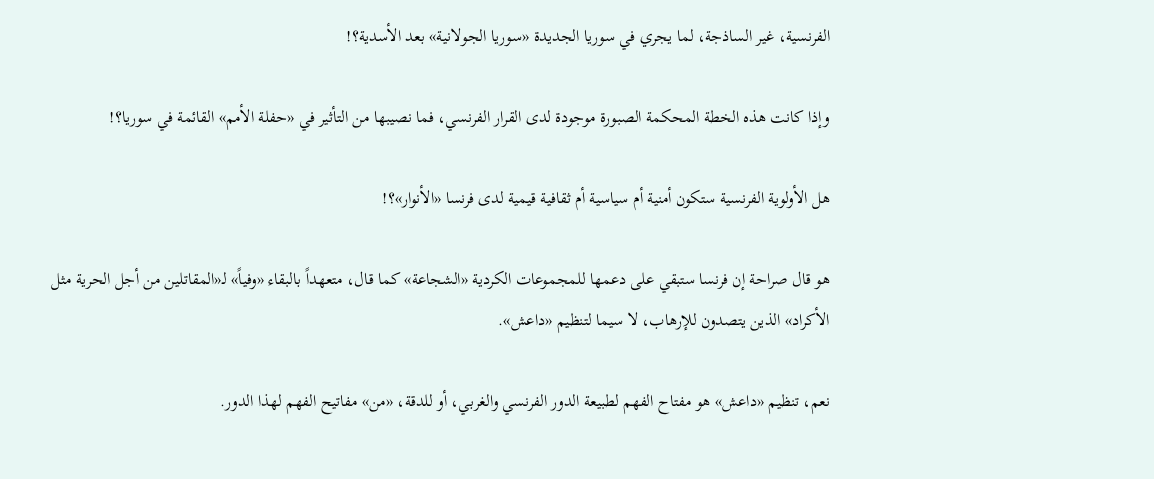الفرنسية، غير الساذجة، لما يجري في سوريا الجديدة «سوريا الجولانية» بعد الأسدية؟!

وإذا كانت هذه الخطة المحكمة الصبورة موجودة لدى القرار الفرنسي، فما نصيبها من التأثير في «حفلة الأمم» القائمة في سوريا؟!

هل الأولوية الفرنسية ستكون أمنية أم سياسية أم ثقافية قيمية لدى فرنسا «الأنوار»؟!

هو قال صراحة إن فرنسا ستبقي على دعمها للمجموعات الكردية «الشجاعة» كما قال، متعهداً بالبقاء «وفياً» لـ«المقاتلين من أجل الحرية مثل الأكراد» الذين يتصدون للإرهاب، لا سيما لتنظيم «داعش».

نعم، تنظيم «داعش» هو مفتاح الفهم لطبيعة الدور الفرنسي والغربي، أو للدقة، «من» مفاتيح الفهم لهذا الدور.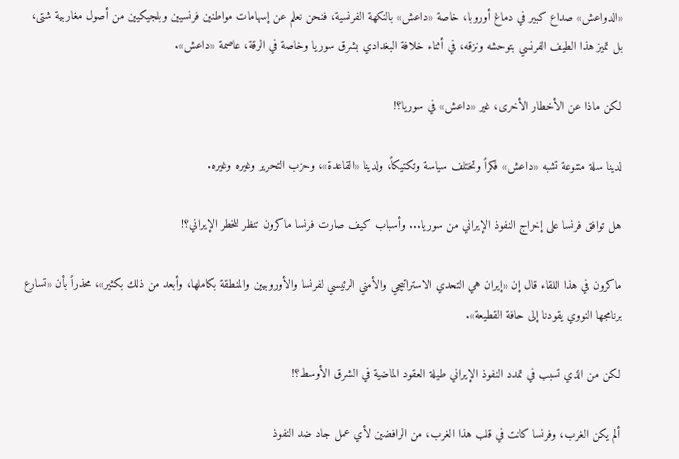«الدواعش» صداع كبير في دماغ أوروبا، خاصة «داعش» بالنكهة الفرنسية، فنحن نعلم عن إسهامات مواطنين فرنسيين وبلجيكيين من أصول مغاربية شتى، بل تميز هذا الطيف الفرنسي بتوحشه ونزقه، في أثناء خلافة البغدادي بشرق سوريا وخاصة في الرقة، عاصمة «داعش».

لكن ماذا عن الأخطار الأخرى، غير «داعش» في سوريا؟!

لدينا سلة متنوعة تشبه «داعش» فكراً وتختلف سياسة وتكتيكاً، ولدينا «القاعدة»، وحزب التحرير وغيره وغيره.

هل توافق فرنسا على إخراج النفوذ الإيراني من سوريا... وأسباب كيف صارت فرنسا ماكرون تنظر للخطر الإيراني؟!

ماكرون في هذا اللقاء قال إن «إيران هي التحدي الاستراتيجي والأمني الرئيسي لفرنسا والأوروبيين والمنطقة بكاملها، وأبعد من ذلك بكثير»، محذراً بأن «تسارع برنامجها النووي يقودنا إلى حافة القطيعة».

لكن من الذي تسبب في تمدد النفوذ الإيراني طيلة العقود الماضية في الشرق الأوسط؟!

ألم يكن الغرب، وفرنسا كانت في قلب هذا الغرب، من الرافضين لأي عمل جاد ضد النفوذ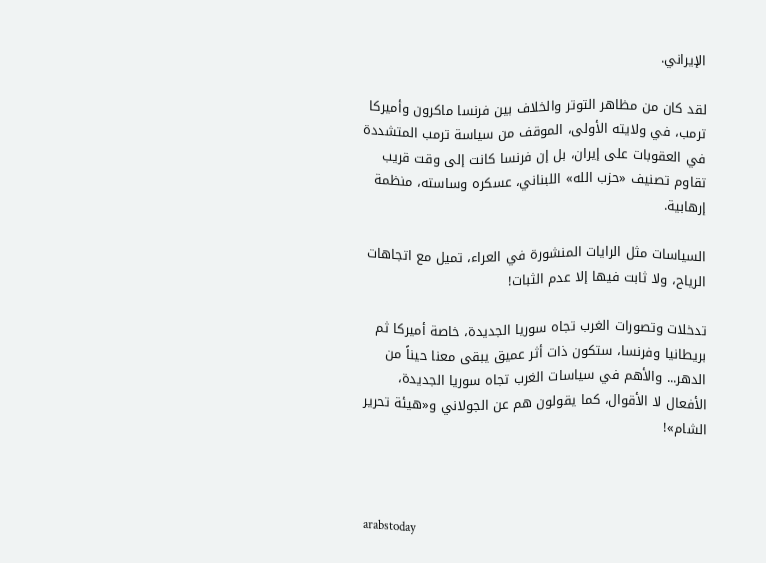الإيراني.

لقد كان من مظاهر التوتر والخلاف بين فرنسا ماكرون وأميركا ترمب، في ولايته الأولى، الموقف من سياسة ترمب المتشددة في العقوبات على إيران، بل إن فرنسا كانت إلى وقت قريب تقاوم تصنيف «حزب الله» اللبناني، عسكره وساسته، منظمة إرهابية.

السياسات مثل الرايات المنشورة في العراء، تميل مع اتجاهات الرياح، ولا ثابت فيها إلا عدم الثبات!

تدخلات وتصورات الغرب تجاه سوريا الجديدة، خاصة أميركا ثم بريطانيا وفرنسا، ستكون ذات أثر عميق يبقى معنا حيناً من الدهر... والأهم في سياسات الغرب تجاه سوريا الجديدة، الأفعال لا الأقوال، كما يقولون هم عن الجولاني و«هيئة تحرير الشام»!



arabstoday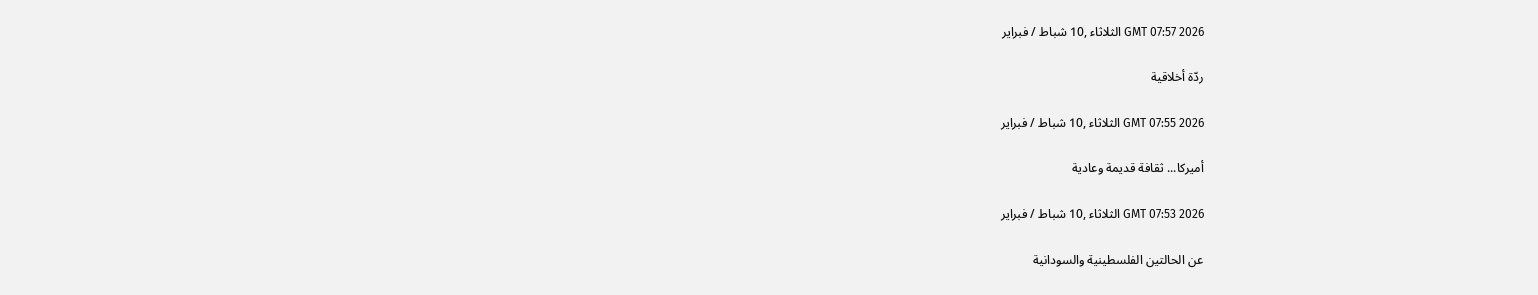GMT 07:57 2026 الثلاثاء ,10 شباط / فبراير

ردّة أخلاقية

GMT 07:55 2026 الثلاثاء ,10 شباط / فبراير

أميركا... ثقافة قديمة وعادية

GMT 07:53 2026 الثلاثاء ,10 شباط / فبراير

عن الحالتين الفلسطينية والسودانية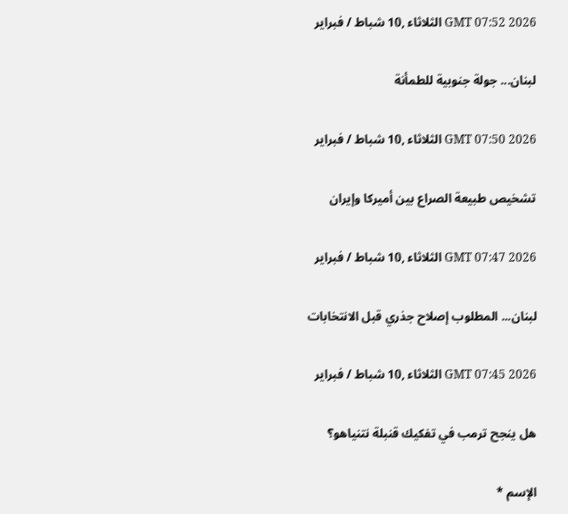GMT 07:52 2026 الثلاثاء ,10 شباط / فبراير

لبنان... جولة جنوبية للطمأنة

GMT 07:50 2026 الثلاثاء ,10 شباط / فبراير

تشخيص طبيعة الصراع بين أميركا وإيران

GMT 07:47 2026 الثلاثاء ,10 شباط / فبراير

لبنان... المطلوب إصلاح جذري قبل الانتخابات

GMT 07:45 2026 الثلاثاء ,10 شباط / فبراير

هل ينجح ترمب في تفكيك قنبلة نتنياهو؟

الإسم *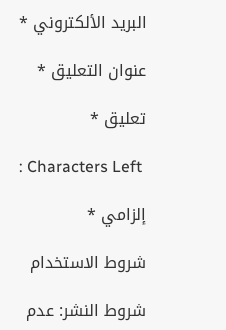البريد الألكتروني *

عنوان التعليق *

تعليق *

: Characters Left

إلزامي *

شروط الاستخدام

شروط النشر: عدم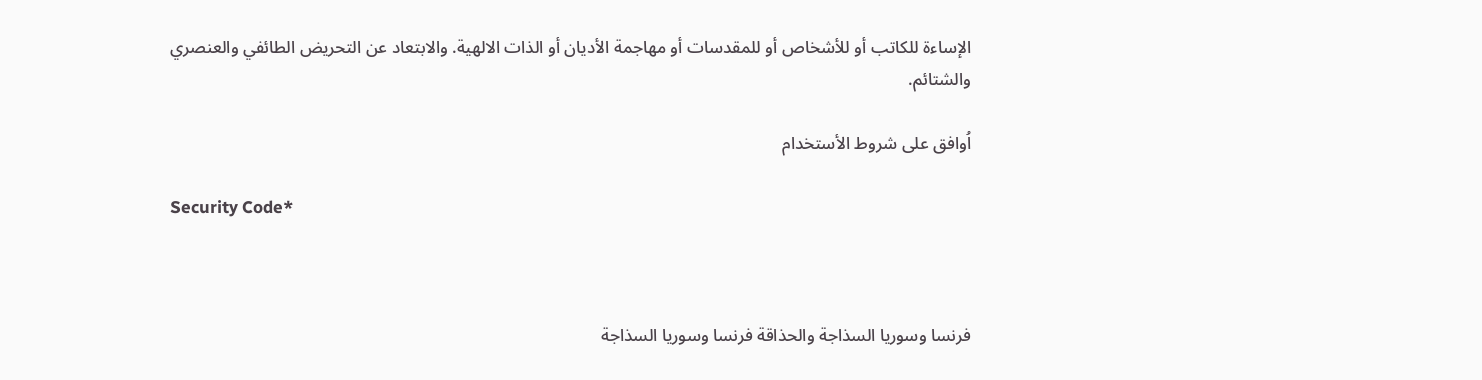الإساءة للكاتب أو للأشخاص أو للمقدسات أو مهاجمة الأديان أو الذات الالهية. والابتعاد عن التحريض الطائفي والعنصري والشتائم.

اُوافق على شروط الأستخدام

Security Code*



فرنسا وسوريا السذاجة والحذاقة فرنسا وسوريا السذاجة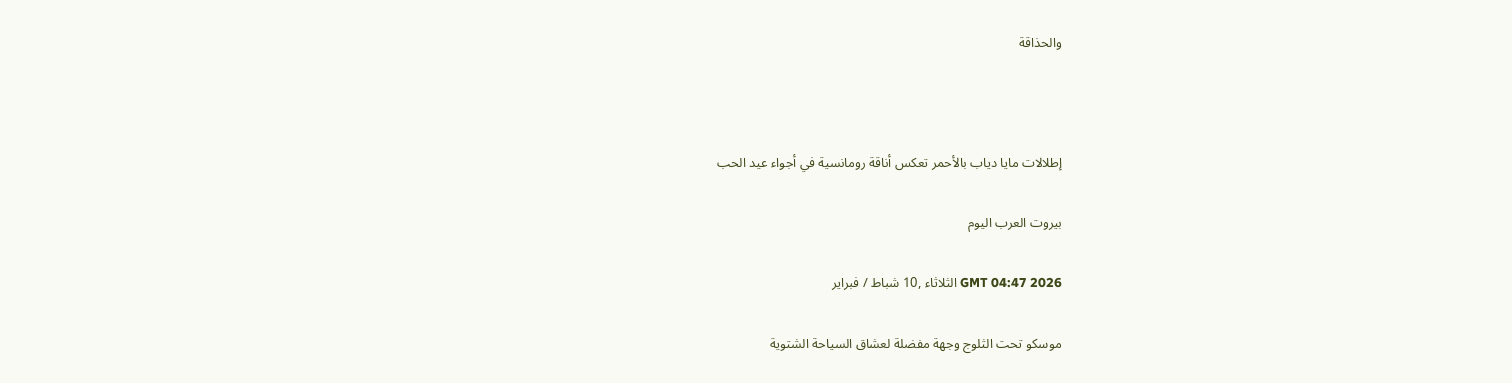والحذاقة



إطلالات مايا دياب بالأحمر تعكس أناقة رومانسية في أجواء عيد الحب

بيروت العرب اليوم

GMT 04:47 2026 الثلاثاء ,10 شباط / فبراير

موسكو تحت الثلوج وجهة مفضلة لعشاق السياحة الشتوية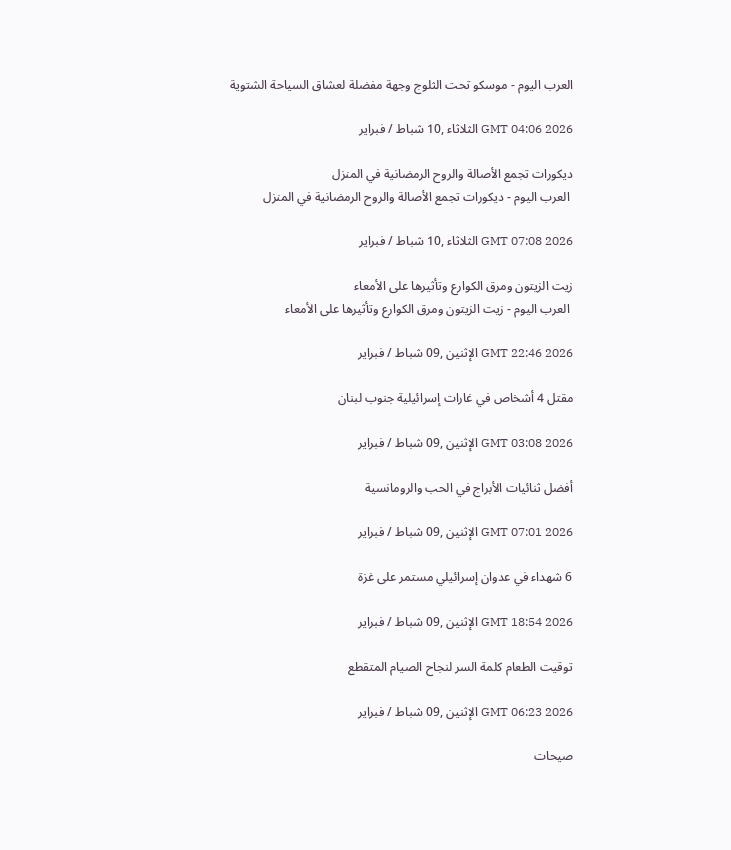العرب اليوم - موسكو تحت الثلوج وجهة مفضلة لعشاق السياحة الشتوية

GMT 04:06 2026 الثلاثاء ,10 شباط / فبراير

ديكورات تجمع الأصالة والروح الرمضانية في المنزل
 العرب اليوم - ديكورات تجمع الأصالة والروح الرمضانية في المنزل

GMT 07:08 2026 الثلاثاء ,10 شباط / فبراير

زيت الزيتون ومرق الكوارع وتأثيرها على الأمعاء
 العرب اليوم - زيت الزيتون ومرق الكوارع وتأثيرها على الأمعاء

GMT 22:46 2026 الإثنين ,09 شباط / فبراير

مقتل 4 أشخاص في غارات إسرائيلية جنوب لبنان

GMT 03:08 2026 الإثنين ,09 شباط / فبراير

أفضل ثنائيات الأبراج في الحب والرومانسية

GMT 07:01 2026 الإثنين ,09 شباط / فبراير

6 شهداء في عدوان إسرائيلي مستمر على غزة

GMT 18:54 2026 الإثنين ,09 شباط / فبراير

توقيت الطعام كلمة السر لنجاح الصيام المتقطع

GMT 06:23 2026 الإثنين ,09 شباط / فبراير

صيحات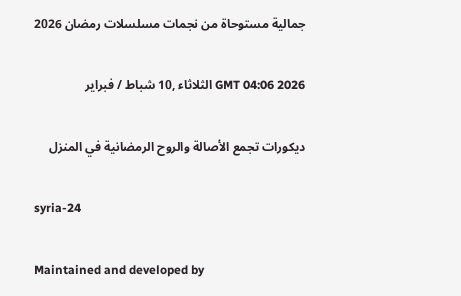جمالية مستوحاة من نجمات مسلسلات رمضان 2026

GMT 04:06 2026 الثلاثاء ,10 شباط / فبراير

ديكورات تجمع الأصالة والروح الرمضانية في المنزل

syria-24

Maintained and developed by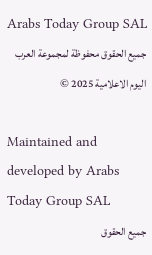Arabs Today Group SAL
جميع الحقوق محفوظة لمجموعة العرب اليوم الاعلامية 2025 ©

Maintained and developed by Arabs Today Group SAL
جميع الحقوق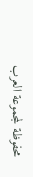محفوظة لمجموعة العرب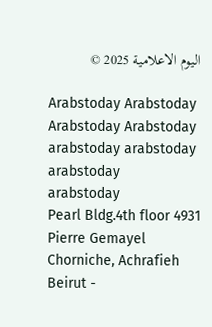اليوم الاعلامية 2025 ©

Arabstoday Arabstoday Arabstoday Arabstoday
arabstoday arabstoday arabstoday
arabstoday
Pearl Bldg.4th floor 4931 Pierre Gemayel Chorniche, Achrafieh Beirut -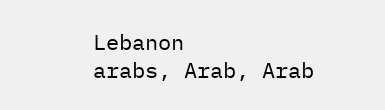Lebanon
arabs, Arab, Arab